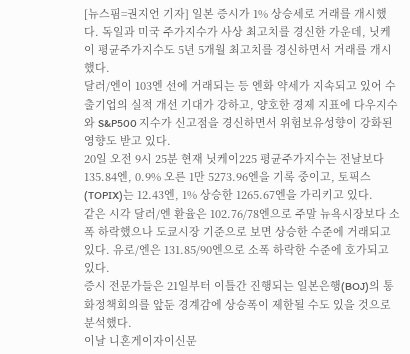[뉴스핌=권지언 기자] 일본 증시가 1% 상승세로 거래를 개시했다. 독일과 미국 주가지수가 사상 최고치를 경신한 가운데, 닛케이 평균주가지수도 5년 5개월 최고치를 경신하면서 거래를 개시했다.
달러/엔이 103엔 선에 거래되는 등 엔화 약세가 지속되고 있어 수출기업의 실적 개선 기대가 강하고, 양호한 경제 지표에 다우지수와 S&P500 지수가 신고점을 경신하면서 위험보유성향이 강화된 영향도 받고 있다.
20일 오전 9시 25분 현재 닛케이225 평균주가지수는 전날보다 135.84엔, 0.9% 오른 1만 5273.96엔을 기록 중이고, 토픽스(TOPIX)는 12.43엔, 1% 상승한 1265.67엔을 가리키고 있다.
같은 시각 달러/엔 환율은 102.76/78엔으로 주말 뉴욕시장보다 소폭 하락했으나 도쿄시장 기준으로 보면 상승한 수준에 거래되고 있다. 유로/엔은 131.85/90엔으로 소폭 하락한 수준에 호가되고 있다.
증시 전문가들은 21일부터 이틀간 진행되는 일본은행(BOJ)의 통화정책회의를 앞둔 경계감에 상승폭이 제한될 수도 있을 것으로 분석했다.
이날 니혼게이자이신문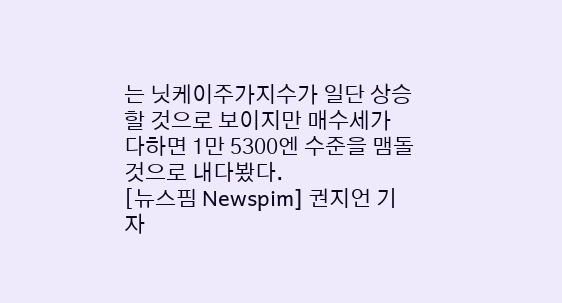는 닛케이주가지수가 일단 상승할 것으로 보이지만 매수세가 다하면 1만 5300엔 수준을 맴돌 것으로 내다봤다.
[뉴스핌 Newspim] 권지언 기자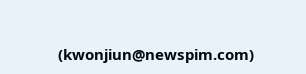(kwonjiun@newspim.com)